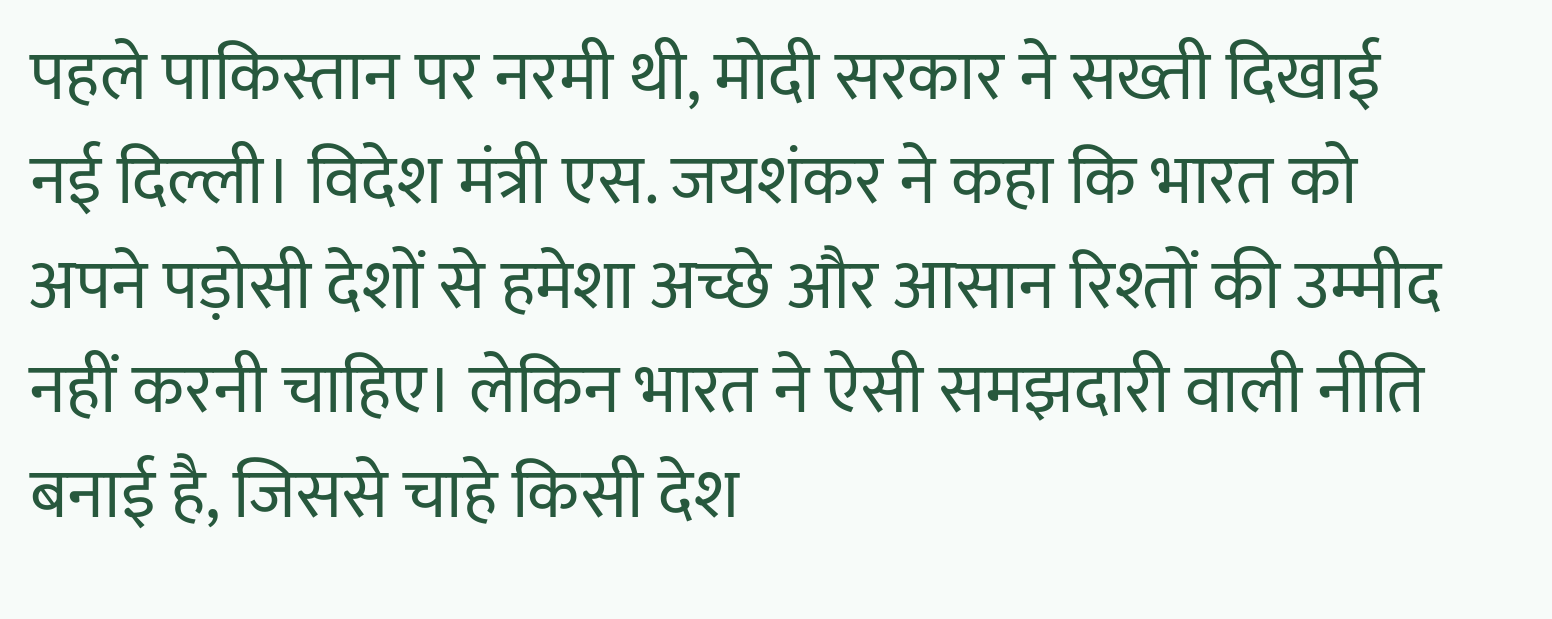पहले पाकिस्तान पर नरमी थी, मोदी सरकार ने सख्ती दिखाई
नई दिल्ली। विदेश मंत्री एस. जयशंकर ने कहा कि भारत को अपने पड़ोसी देशों से हमेशा अच्छे और आसान रिश्तों की उम्मीद नहीं करनी चाहिए। लेकिन भारत ने ऐसी समझदारी वाली नीति बनाई है, जिससे चाहे किसी देश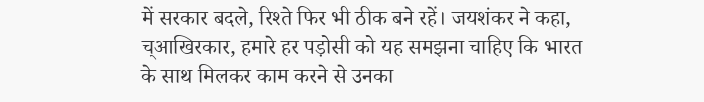में सरकार बदले, रिश्ते फिर भी ठीक बने रहें। जयशंकर ने कहा, च्आखिरकार, हमारे हर पड़ोसी को यह समझना चाहिए कि भारत के साथ मिलकर काम करने से उनका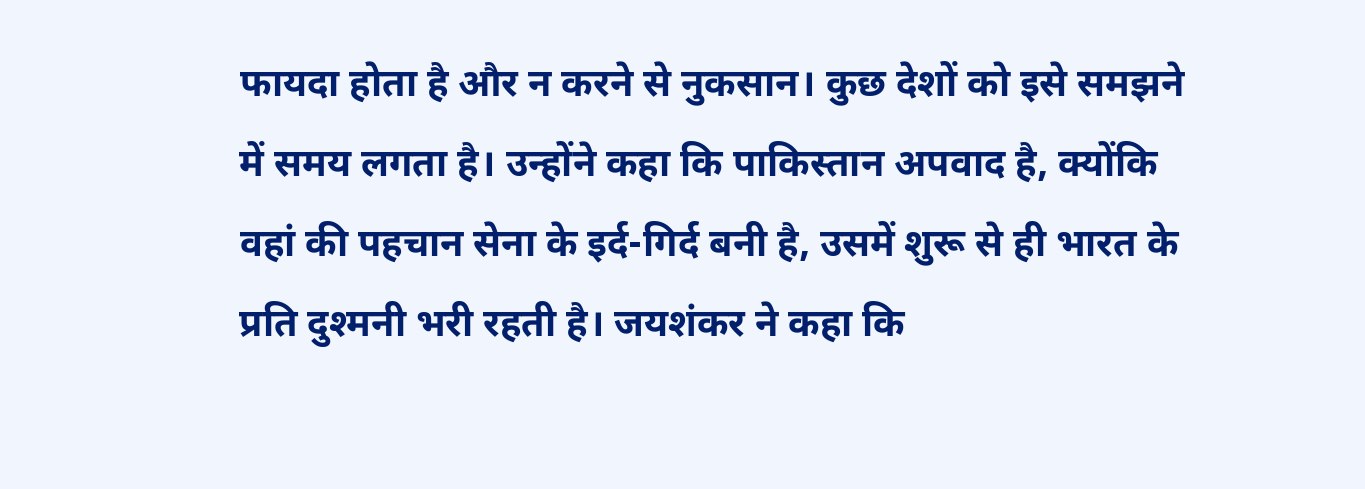फायदा होता है और न करने से नुकसान। कुछ देशों को इसे समझने में समय लगता है। उन्होंने कहा कि पाकिस्तान अपवाद है, क्योंकि वहां की पहचान सेना के इर्द-गिर्द बनी है, उसमें शुरू से ही भारत के प्रति दुश्मनी भरी रहती है। जयशंकर ने कहा कि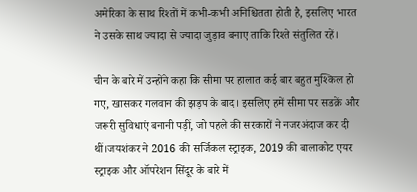अमेरिका के साथ रिश्तों में कभी-कभी अनिश्चितता होती है, इसलिए भारत ने उसके साथ ज्यादा से ज्यादा जुड़ाव बनाए ताकि रिश्ते संतुलित रहें।

चीन के बारे में उन्होंने कहा कि सीमा पर हालात कई बार बहुत मुश्किल हो गए, खासकर गलवान की झड़प के बाद। इसलिए हमें सीमा पर सडक़ें और जरूरी सुविधाएं बनानी पड़ीं, जो पहले की सरकारों ने नजरअंदाज कर दी थीं।जयशंकर ने 2016 की सर्जिकल स्ट्राइक, 2019 की बालाकोट एयर स्ट्राइक और ऑपरेशन सिंदूर के बारे में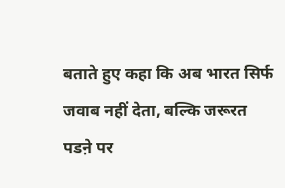बताते हुए कहा कि अब भारत सिर्फ जवाब नहीं देता, बल्कि जरूरत पडऩे पर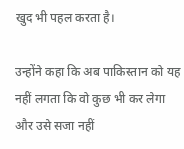खुद भी पहल करता है।

उन्होंने कहा कि अब पाकिस्तान को यह नहीं लगता कि वो कुछ भी कर लेगा और उसे सजा नहीं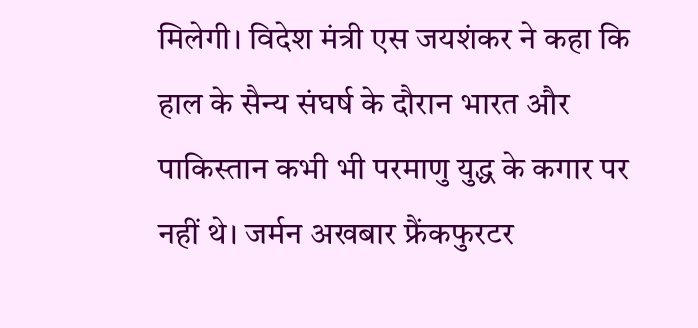मिलेगी। विदेश मंत्री एस जयशंकर ने कहा कि हाल के सैन्य संघर्ष के दौरान भारत और पाकिस्तान कभी भी परमाणु युद्ध के कगार पर नहीं थे। जर्मन अखबार फ्रैंकफुरटर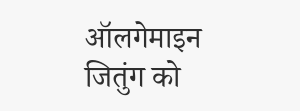ऑलगेमाइन जितुंग को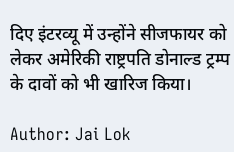दिए इंटरव्यू में उन्होंने सीजफायर को लेकर अमेरिकी राष्ट्रपति डोनाल्ड ट्रम्प के दावों को भी खारिज किया।

Author: Jai Lok